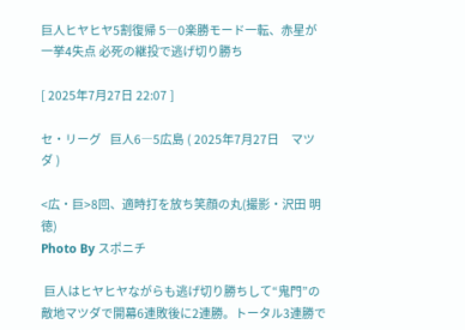巨人ヒヤヒヤ5割復帰 5―0楽勝モード一転、赤星が一挙4失点 必死の継投で逃げ切り勝ち

[ 2025年7月27日 22:07 ]

セ・リーグ   巨人6―5広島 ( 2025年7月27日    マツダ )

<広・巨>8回、適時打を放ち笑顔の丸(撮影・沢田 明徳)
Photo By スポニチ

 巨人はヒヤヒヤながらも逃げ切り勝ちして“鬼門”の敵地マツダで開幕6連敗後に2連勝。トータル3連勝で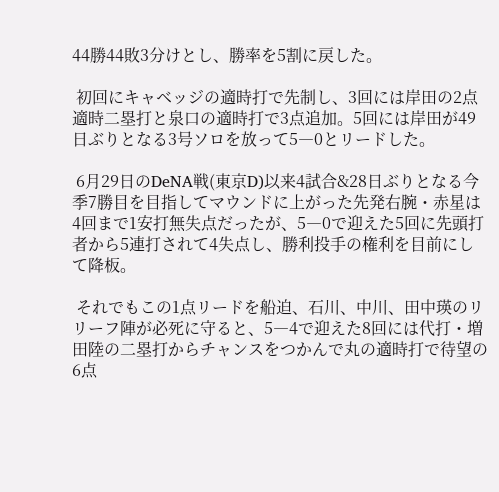44勝44敗3分けとし、勝率を5割に戻した。

 初回にキャベッジの適時打で先制し、3回には岸田の2点適時二塁打と泉口の適時打で3点追加。5回には岸田が49日ぶりとなる3号ソロを放って5―0とリードした。

 6月29日のDeNA戦(東京D)以来4試合&28日ぶりとなる今季7勝目を目指してマウンドに上がった先発右腕・赤星は4回まで1安打無失点だったが、5―0で迎えた5回に先頭打者から5連打されて4失点し、勝利投手の権利を目前にして降板。

 それでもこの1点リードを船迫、石川、中川、田中瑛のリリーフ陣が必死に守ると、5―4で迎えた8回には代打・増田陸の二塁打からチャンスをつかんで丸の適時打で待望の6点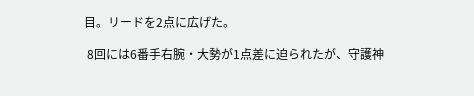目。リードを2点に広げた。

 8回には6番手右腕・大勢が1点差に迫られたが、守護神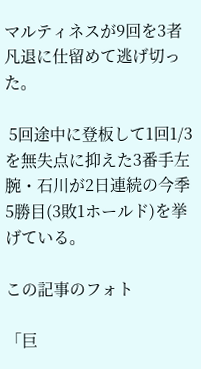マルティネスが9回を3者凡退に仕留めて逃げ切った。

 5回途中に登板して1回1/3を無失点に抑えた3番手左腕・石川が2日連続の今季5勝目(3敗1ホールド)を挙げている。

この記事のフォト

「巨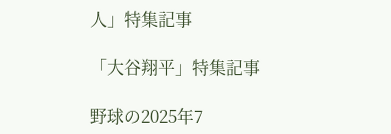人」特集記事

「大谷翔平」特集記事

野球の2025年7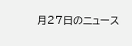月27日のニュース